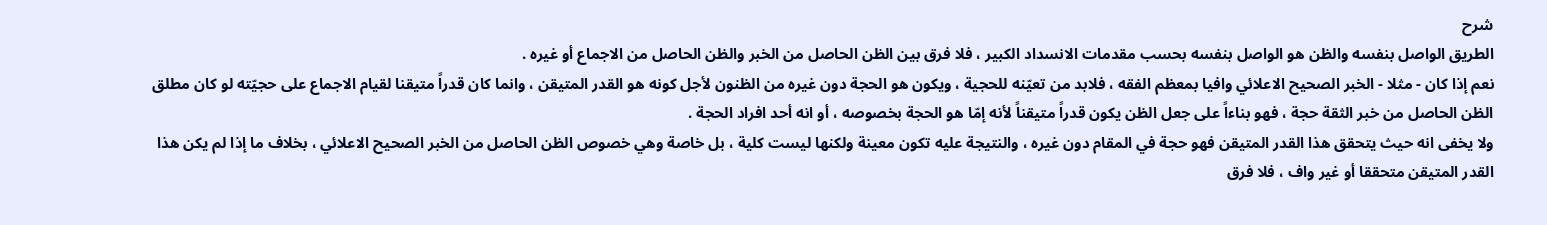شرح
الطريق الواصل بنفسه والظن هو الواصل بنفسه بحسب مقدمات الانسداد الكبير ، فلا فرق بين الظن الحاصل من الخبر والظن الحاصل من الاجماع أو غيره .
نعم إذا كان - مثلا - الخبر الصحيح الاعلائي وافيا بمعظم الفقه ، فلابد من تعيّنه للحجية ، ويكون هو الحجة دون غيره من الظنون لأجل كونه هو القدر المتيقن ، وانما كان قدراً متيقنا لقيام الاجماع على حجيّته لو كان مطلق الظن الحاصل من خبر الثقة حجة ، فهو بناءاً على جعل الظن يكون قدراً متيقناً لأنه إمّا هو الحجة بخصوصه ، أو انه أحد افراد الحجة .
ولا يخفى انه حيث يتحقق هذا القدر المتيقن فهو حجة في المقام دون غيره ، والنتيجة عليه تكون معينة ولكنها ليست كلية ، بل خاصة وهي خصوص الظن الحاصل من الخبر الصحيح الاعلائي ، بخلاف ما إذا لم يكن هذا القدر المتيقن متحققا أو غير واف ، فلا فرق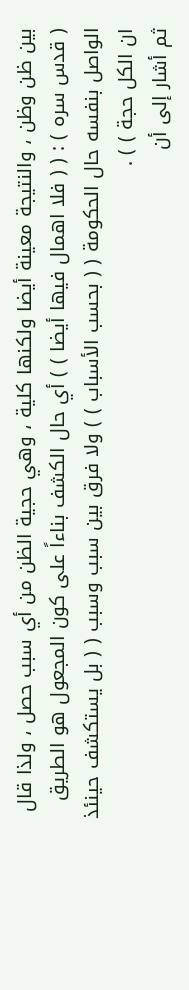بين ظن وظن ، والنتيجة معينة أيضا ولكنها كلية ، وهي حجية الظن من أي سبب حصل ، ولذا قال ( قدس سره ) : ( ( فلا اهمال فيها أيضا ) ) أي حال الكشف بناءاً على كون المجعول هو الطريق الواصل بنفسه حال الحكومة ( ( بحسب الأسباب ) ) ولا فرق بين سبب وسبب ( ( بل يستكشف حينئذ ان الكل حجة ) ) .
ثم أشار إلى أن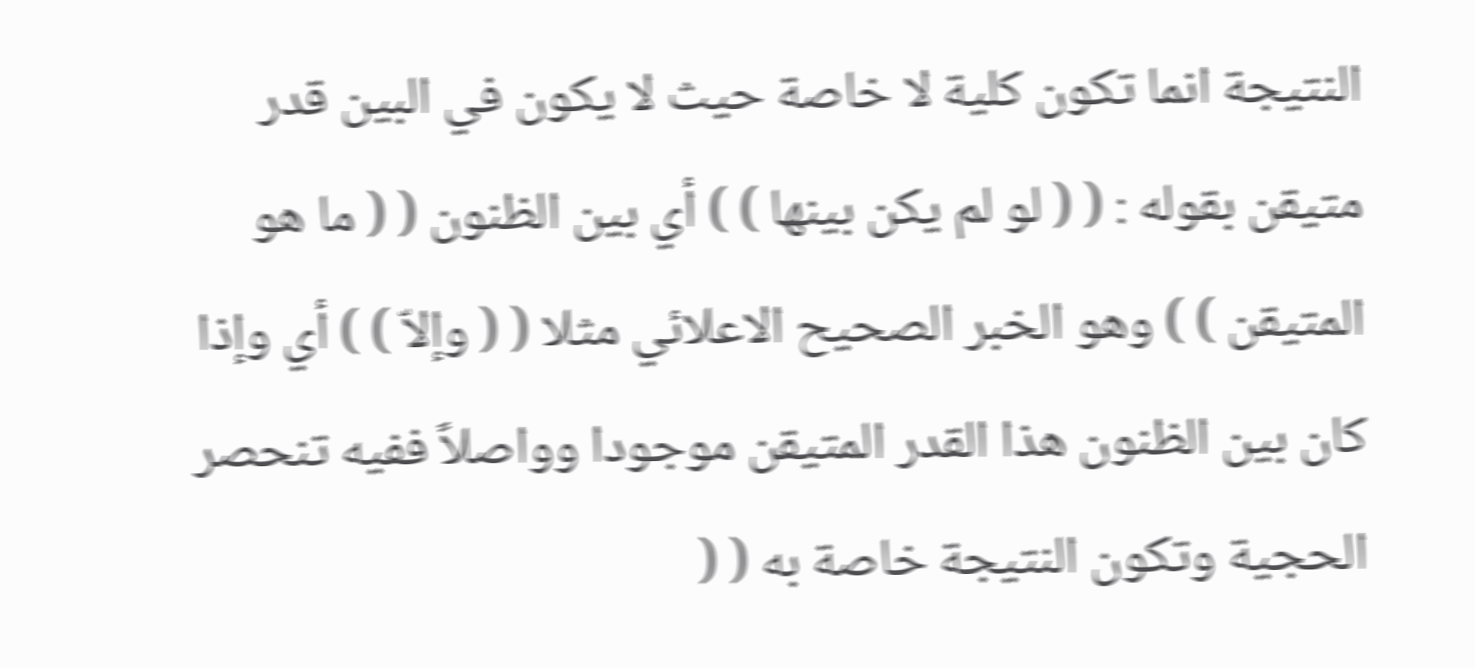النتيجة انما تكون كلية لا خاصة حيث لا يكون في البين قدر متيقن بقوله : ( ( لو لم يكن بينها ) ) أي بين الظنون ( ( ما هو المتيقن ) ) وهو الخبر الصحيح الاعلائي مثلا ( ( وإلاّ ) ) أي وإذا كان بين الظنون هذا القدر المتيقن موجودا وواصلاً ففيه تنحصر الحجية وتكون النتيجة خاصة به ( (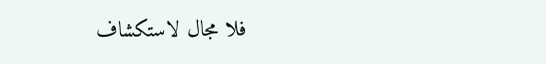فلا مجال لاستكشاف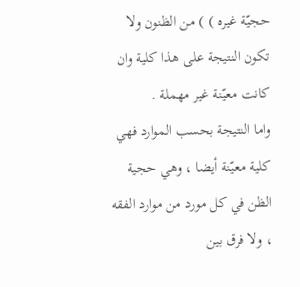حجيّة غيره ) ) من الظنون ولا تكون النتيجة على هذا كلية وان كانت معيّنة غير مهملة .
واما النتيجة بحسب الموارد فهي كلية معيّنة أيضا ، وهي حجية الظن في كل مورد من موارد الفقه ، ولا فرق بين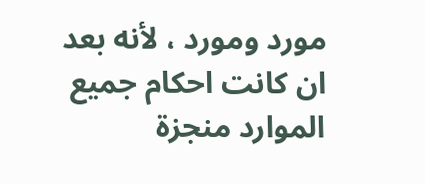مورد ومورد ، لأنه بعد ان كانت احكام جميع الموارد منجزة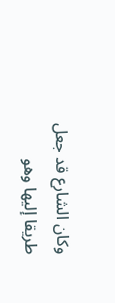وكان الشارع قد جعل طريقا إليها وهو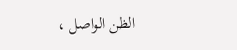الظن الواصل ،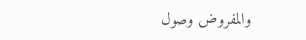والمفروض وصول